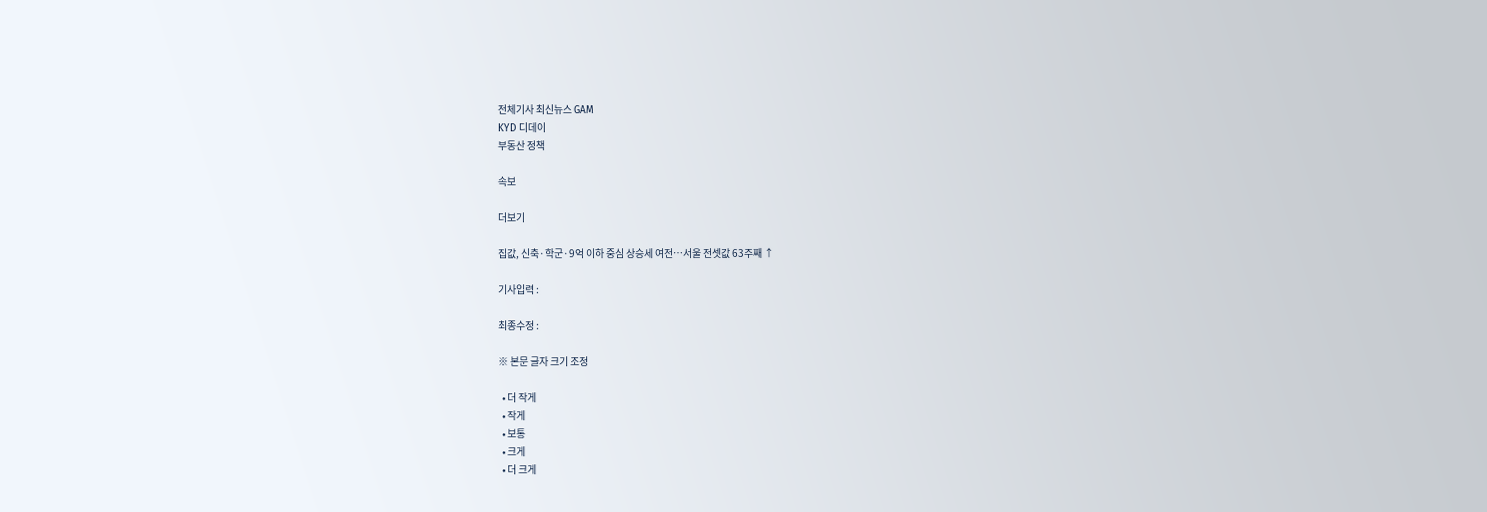전체기사 최신뉴스 GAM
KYD 디데이
부동산 정책

속보

더보기

집값, 신축·학군·9억 이하 중심 상승세 여전…서울 전셋값 63주째 ↑

기사입력 :

최종수정 :

※ 본문 글자 크기 조정

  • 더 작게
  • 작게
  • 보통
  • 크게
  • 더 크게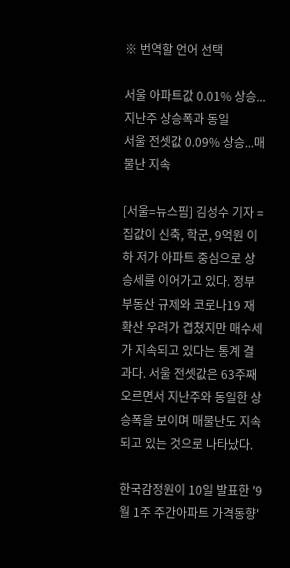※ 번역할 언어 선택

서울 아파트값 0.01% 상승...지난주 상승폭과 동일
서울 전셋값 0.09% 상승...매물난 지속

[서울=뉴스핌] 김성수 기자 = 집값이 신축, 학군, 9억원 이하 저가 아파트 중심으로 상승세를 이어가고 있다. 정부 부동산 규제와 코로나19 재확산 우려가 겹쳤지만 매수세가 지속되고 있다는 통계 결과다. 서울 전셋값은 63주째 오르면서 지난주와 동일한 상승폭을 보이며 매물난도 지속되고 있는 것으로 나타났다.

한국감정원이 10일 발표한 '9월 1주 주간아파트 가격동향'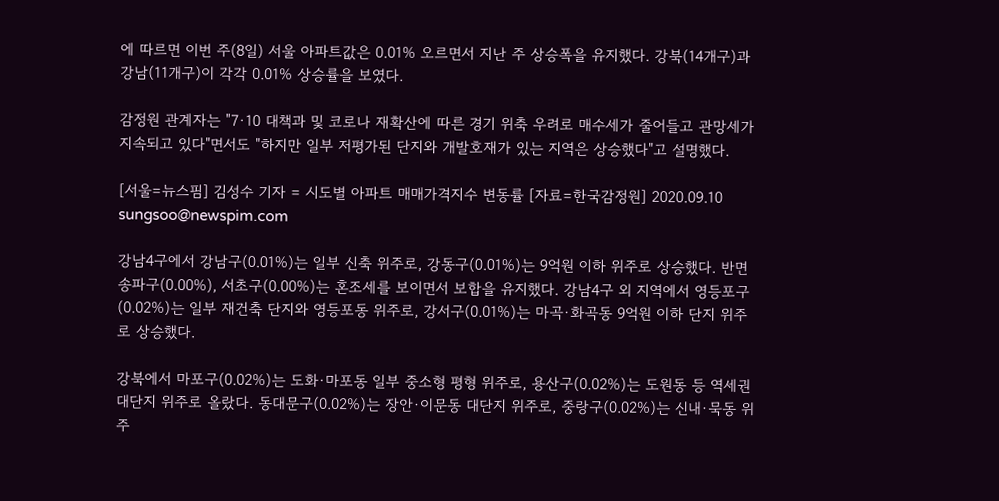에 따르면 이번 주(8일) 서울 아파트값은 0.01% 오르면서 지난 주 상승폭을 유지했다. 강북(14개구)과 강남(11개구)이 각각 0.01% 상승률을 보였다.

감정원 관계자는 "7·10 대책과 및 코로나 재확산에 따른 경기 위축 우려로 매수세가 줄어들고 관망세가 지속되고 있다"면서도 "하지만 일부 저평가된 단지와 개발호재가 있는 지역은 상승했다"고 설명했다.

[서울=뉴스핌] 김성수 기자 = 시도별 아파트 매매가격지수 변동률 [자료=한국감정원] 2020.09.10 sungsoo@newspim.com

강남4구에서 강남구(0.01%)는 일부 신축 위주로, 강동구(0.01%)는 9억원 이하 위주로 상승했다. 반면 송파구(0.00%), 서초구(0.00%)는 혼조세를 보이면서 보합을 유지했다. 강남4구 외 지역에서 영등포구(0.02%)는 일부 재건축 단지와 영등포동 위주로, 강서구(0.01%)는 마곡·화곡동 9억원 이하 단지 위주로 상승했다.

강북에서 마포구(0.02%)는 도화·마포동 일부 중소형 평형 위주로, 용산구(0.02%)는 도원동 등 역세권 대단지 위주로 올랐다. 동대문구(0.02%)는 장안·이문동 대단지 위주로, 중랑구(0.02%)는 신내·묵동 위주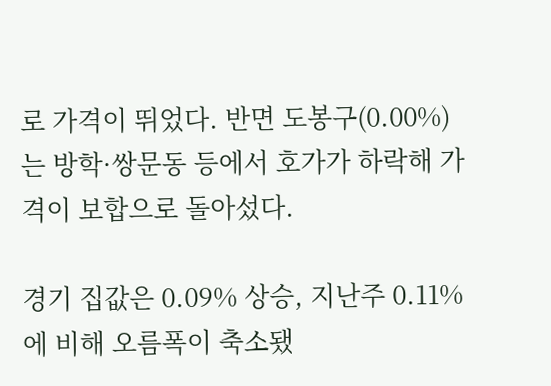로 가격이 뛰었다. 반면 도봉구(0.00%)는 방학·쌍문동 등에서 호가가 하락해 가격이 보합으로 돌아섰다.

경기 집값은 0.09% 상승, 지난주 0.11%에 비해 오름폭이 축소됐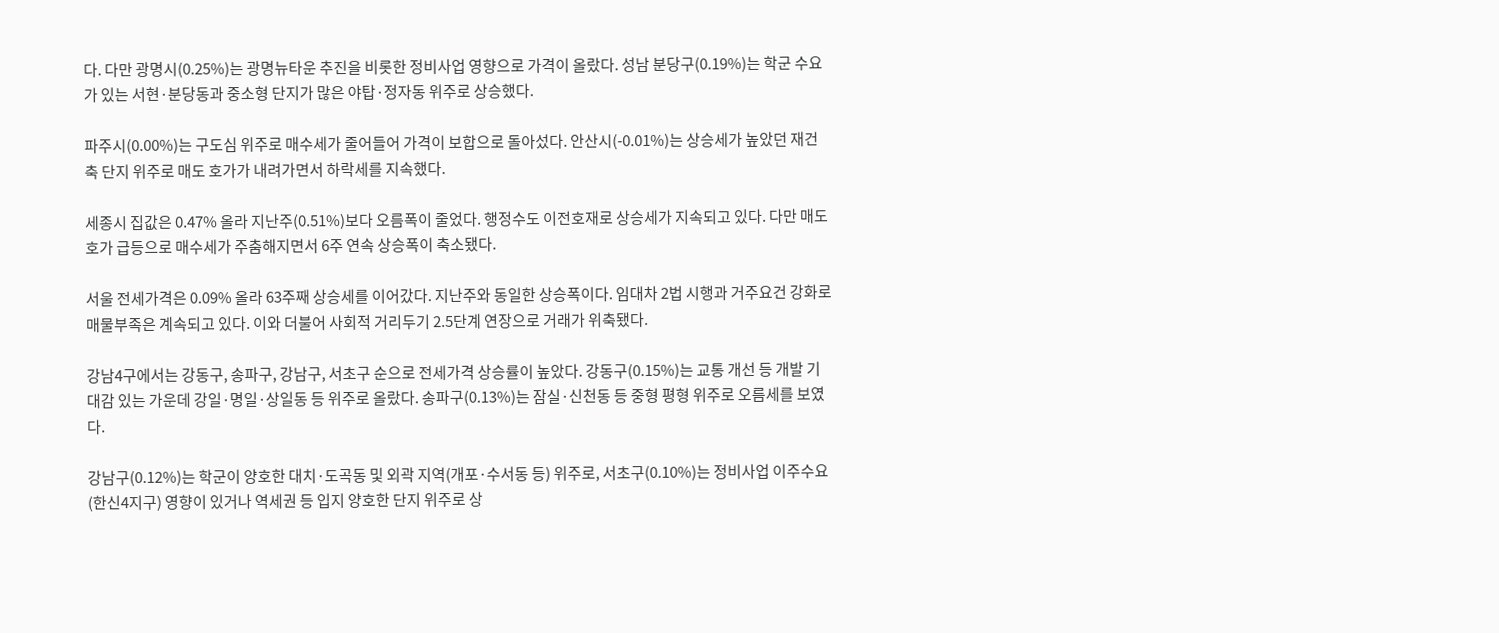다. 다만 광명시(0.25%)는 광명뉴타운 추진을 비롯한 정비사업 영향으로 가격이 올랐다. 성남 분당구(0.19%)는 학군 수요가 있는 서현·분당동과 중소형 단지가 많은 야탑·정자동 위주로 상승했다.

파주시(0.00%)는 구도심 위주로 매수세가 줄어들어 가격이 보합으로 돌아섰다. 안산시(-0.01%)는 상승세가 높았던 재건축 단지 위주로 매도 호가가 내려가면서 하락세를 지속했다.

세종시 집값은 0.47% 올라 지난주(0.51%)보다 오름폭이 줄었다. 행정수도 이전호재로 상승세가 지속되고 있다. 다만 매도호가 급등으로 매수세가 주춤해지면서 6주 연속 상승폭이 축소됐다.

서울 전세가격은 0.09% 올라 63주째 상승세를 이어갔다. 지난주와 동일한 상승폭이다. 임대차 2법 시행과 거주요건 강화로 매물부족은 계속되고 있다. 이와 더불어 사회적 거리두기 2.5단계 연장으로 거래가 위축됐다.

강남4구에서는 강동구, 송파구, 강남구, 서초구 순으로 전세가격 상승률이 높았다. 강동구(0.15%)는 교통 개선 등 개발 기대감 있는 가운데 강일·명일·상일동 등 위주로 올랐다. 송파구(0.13%)는 잠실·신천동 등 중형 평형 위주로 오름세를 보였다.

강남구(0.12%)는 학군이 양호한 대치·도곡동 및 외곽 지역(개포·수서동 등) 위주로, 서초구(0.10%)는 정비사업 이주수요(한신4지구) 영향이 있거나 역세권 등 입지 양호한 단지 위주로 상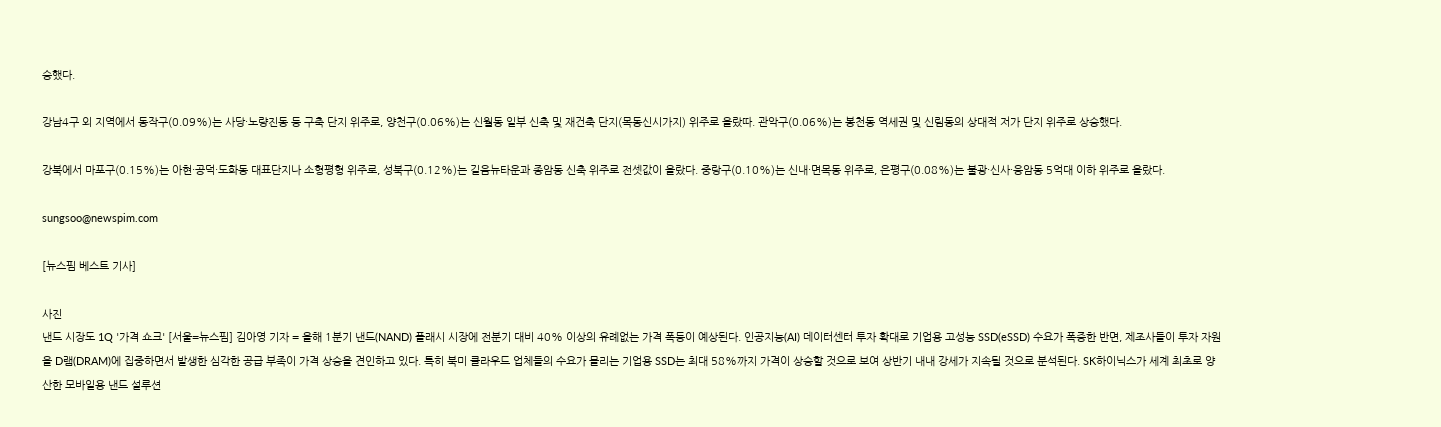승했다.

강남4구 외 지역에서 동작구(0.09%)는 사당·노량진동 등 구축 단지 위주로, 양천구(0.06%)는 신월동 일부 신축 및 재건축 단지(목동신시가지) 위주로 올랐따. 관악구(0.06%)는 봉천동 역세권 및 신림동의 상대적 저가 단지 위주로 상승했다.

강북에서 마포구(0.15%)는 아현·공덕·도화동 대표단지나 소형평형 위주로, 성북구(0.12%)는 길음뉴타운과 종암동 신축 위주로 전셋값이 올랐다. 중랑구(0.10%)는 신내·면목동 위주로, 은평구(0.08%)는 불광·신사·응암동 5억대 이하 위주로 올랐다.

sungsoo@newspim.com

[뉴스핌 베스트 기사]

사진
낸드 시장도 1Q '가격 쇼크' [서울=뉴스핌] 김아영 기자 = 올해 1분기 낸드(NAND) 플래시 시장에 전분기 대비 40% 이상의 유례없는 가격 폭등이 예상된다. 인공지능(AI) 데이터센터 투자 확대로 기업용 고성능 SSD(eSSD) 수요가 폭증한 반면, 제조사들이 투자 자원을 D램(DRAM)에 집중하면서 발생한 심각한 공급 부족이 가격 상승을 견인하고 있다. 특히 북미 클라우드 업체들의 수요가 몰리는 기업용 SSD는 최대 58%까지 가격이 상승할 것으로 보여 상반기 내내 강세가 지속될 것으로 분석된다. SK하이닉스가 세계 최초로 양산한 모바일용 낸드 설루션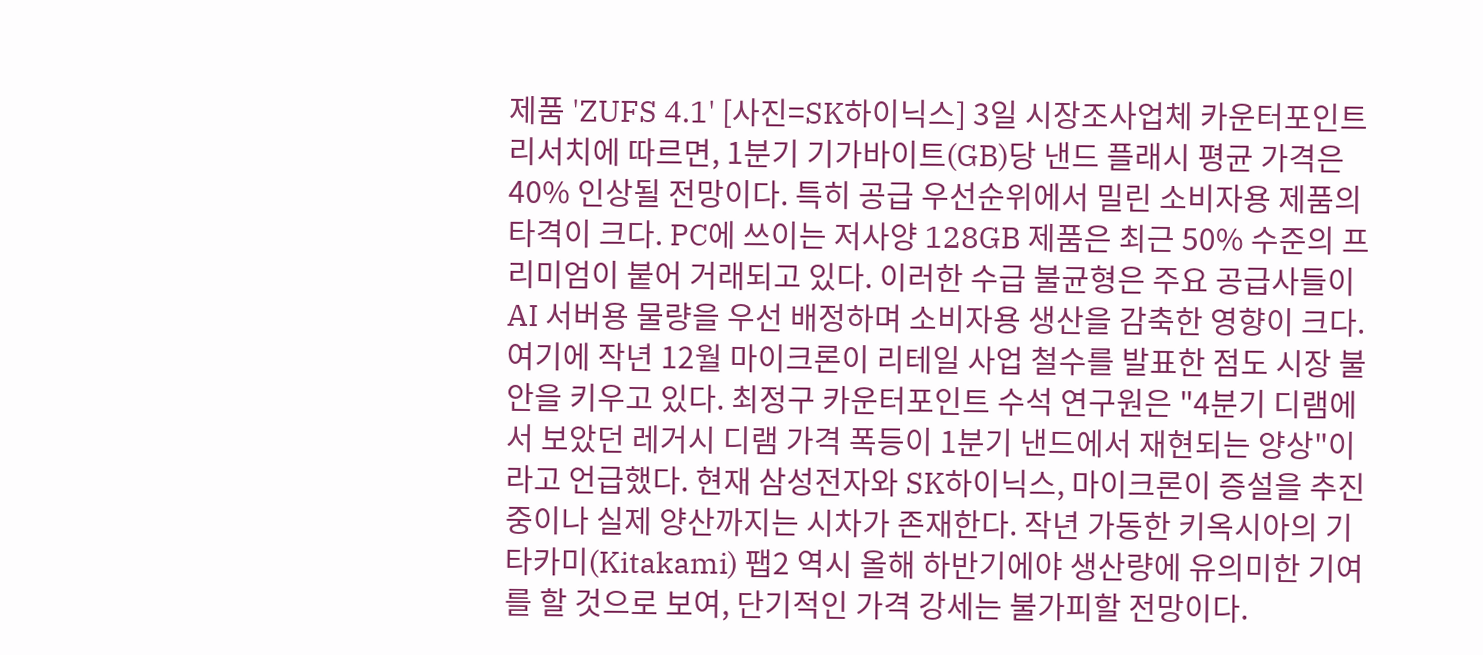제품 'ZUFS 4.1' [사진=SK하이닉스] 3일 시장조사업체 카운터포인트리서치에 따르면, 1분기 기가바이트(GB)당 낸드 플래시 평균 가격은 40% 인상될 전망이다. 특히 공급 우선순위에서 밀린 소비자용 제품의 타격이 크다. PC에 쓰이는 저사양 128GB 제품은 최근 50% 수준의 프리미엄이 붙어 거래되고 있다. 이러한 수급 불균형은 주요 공급사들이 AI 서버용 물량을 우선 배정하며 소비자용 생산을 감축한 영향이 크다. 여기에 작년 12월 마이크론이 리테일 사업 철수를 발표한 점도 시장 불안을 키우고 있다. 최정구 카운터포인트 수석 연구원은 "4분기 디램에서 보았던 레거시 디램 가격 폭등이 1분기 낸드에서 재현되는 양상"이라고 언급했다. 현재 삼성전자와 SK하이닉스, 마이크론이 증설을 추진 중이나 실제 양산까지는 시차가 존재한다. 작년 가동한 키옥시아의 기타카미(Kitakami) 팹2 역시 올해 하반기에야 생산량에 유의미한 기여를 할 것으로 보여, 단기적인 가격 강세는 불가피할 전망이다.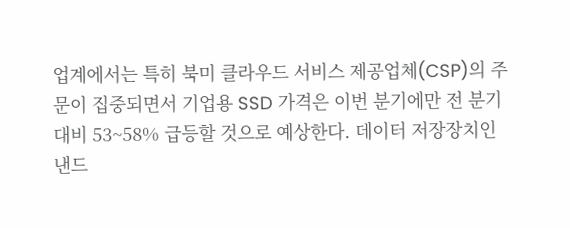업계에서는 특히 북미 클라우드 서비스 제공업체(CSP)의 주문이 집중되면서 기업용 SSD 가격은 이번 분기에만 전 분기 대비 53~58% 급등할 것으로 예상한다. 데이터 저장장치인 낸드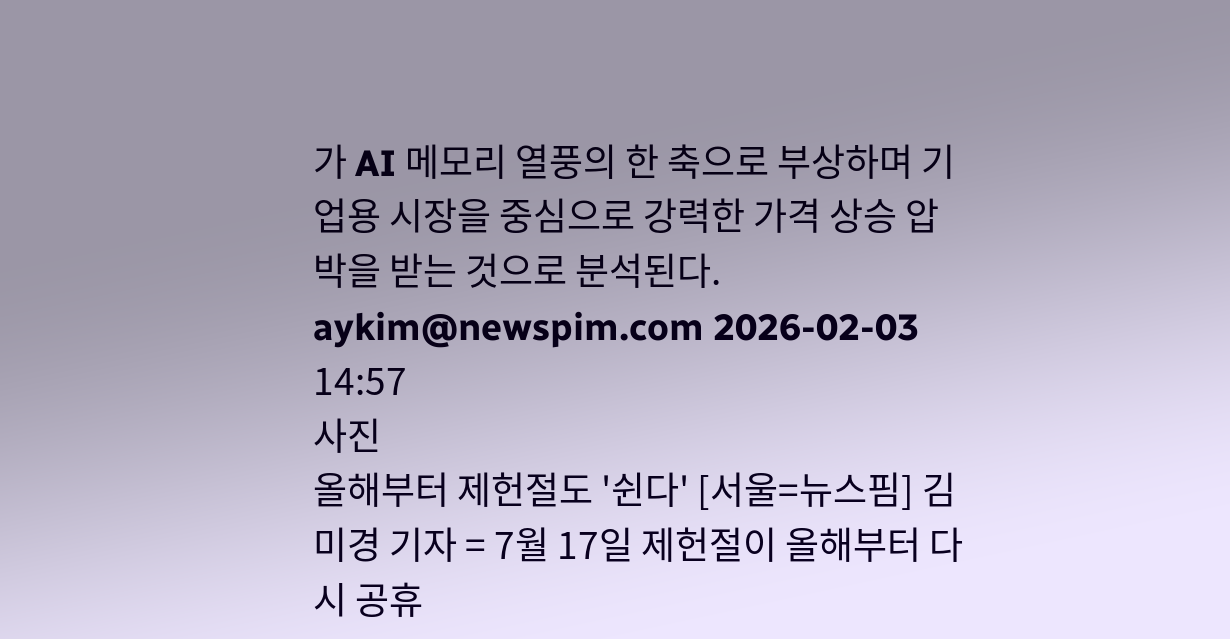가 AI 메모리 열풍의 한 축으로 부상하며 기업용 시장을 중심으로 강력한 가격 상승 압박을 받는 것으로 분석된다. aykim@newspim.com 2026-02-03 14:57
사진
올해부터 제헌절도 '쉰다' [서울=뉴스핌] 김미경 기자 = 7월 17일 제헌절이 올해부터 다시 공휴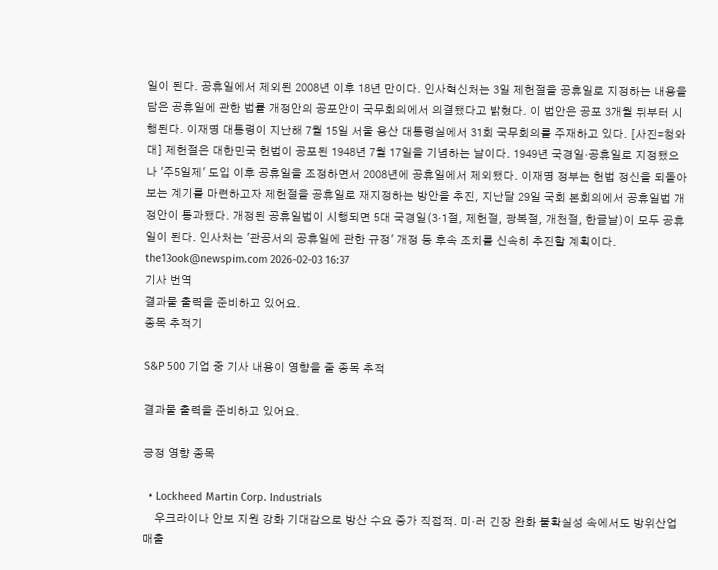일이 된다. 공휴일에서 제외된 2008년 이후 18년 만이다. 인사혁신처는 3일 제헌절을 공휴일로 지정하는 내용을 담은 공휴일에 관한 법률 개정안의 공포안이 국무회의에서 의결됐다고 밝혔다. 이 법안은 공포 3개월 뒤부터 시행된다. 이재명 대통령이 지난해 7월 15일 서울 용산 대통령실에서 31회 국무회의를 주재하고 있다. [사진=청와대] 제헌절은 대한민국 헌법이 공포된 1948년 7월 17일을 기념하는 날이다. 1949년 국경일·공휴일로 지정됐으나 '주5일제' 도입 이후 공휴일을 조정하면서 2008년에 공휴일에서 제외됐다. 이재명 정부는 헌법 정신을 되돌아보는 계기를 마련하고자 제헌절을 공휴일로 재지정하는 방안을 추진, 지난달 29일 국회 본회의에서 공휴일법 개정안이 통과됐다. 개정된 공휴일법이 시행되면 5대 국경일(3·1절, 제헌절, 광복절, 개천절, 한글날)이 모두 공휴일이 된다. 인사처는 '관공서의 공휴일에 관한 규정' 개정 등 후속 조치를 신속히 추진할 계획이다. the13ook@newspim.com 2026-02-03 16:37
기사 번역
결과물 출력을 준비하고 있어요.
종목 추적기

S&P 500 기업 중 기사 내용이 영향을 줄 종목 추적

결과물 출력을 준비하고 있어요.

긍정 영향 종목

  • Lockheed Martin Corp. Industrials
    우크라이나 안보 지원 강화 기대감으로 방산 수요 증가 직접적. 미·러 긴장 완화 불확실성 속에서도 방위산업 매출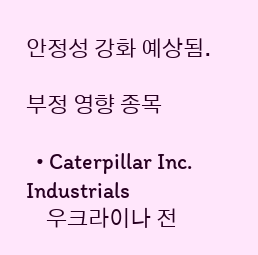안정성 강화 예상됨.

부정 영향 종목

  • Caterpillar Inc. Industrials
    우크라이나 전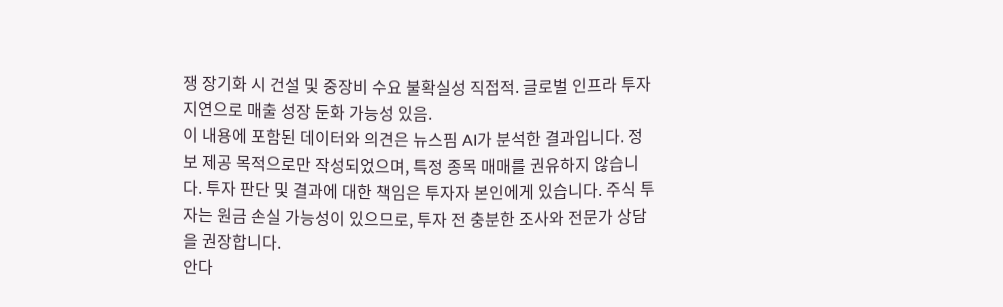쟁 장기화 시 건설 및 중장비 수요 불확실성 직접적. 글로벌 인프라 투자 지연으로 매출 성장 둔화 가능성 있음.
이 내용에 포함된 데이터와 의견은 뉴스핌 AI가 분석한 결과입니다. 정보 제공 목적으로만 작성되었으며, 특정 종목 매매를 권유하지 않습니다. 투자 판단 및 결과에 대한 책임은 투자자 본인에게 있습니다. 주식 투자는 원금 손실 가능성이 있으므로, 투자 전 충분한 조사와 전문가 상담을 권장합니다.
안다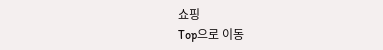쇼핑
Top으로 이동